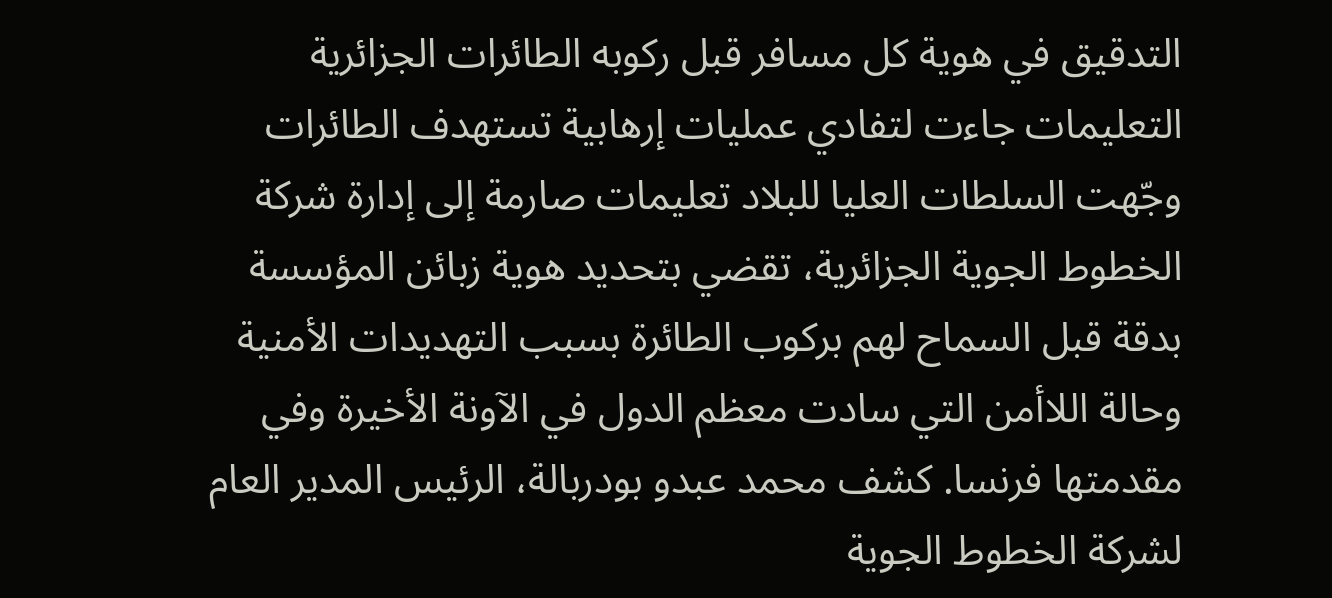التدقيق في هوية كل مسافر قبل ركوبه الطائرات الجزائرية
التعليمات جاءت لتفادي عمليات إرهابية تستهدف الطائرات
وجّهت السلطات العليا للبلاد تعليمات صارمة إلى إدارة شركة الخطوط الجوية الجزائرية، تقضي بتحديد هوية زبائن المؤسسة بدقة قبل السماح لهم بركوب الطائرة بسبب التهديدات الأمنية وحالة اللاأمن التي سادت معظم الدول في الآونة الأخيرة وفي مقدمتها فرنسا. كشف محمد عبدو بودربالة، الرئيس المدير العام لشركة الخطوط الجوية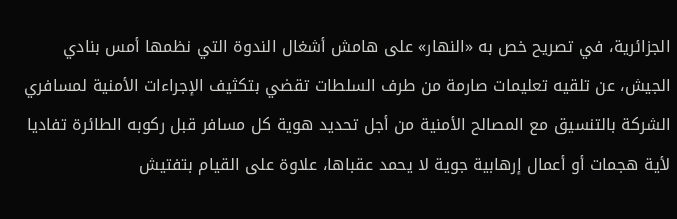الجزائرية، في تصريح خص به «النهار» على هامش أشغال الندوة التي نظمها أمس بنادي الجيش، عن تلقيه تعليمات صارمة من طرف السلطات تقضي بتكثيف الإجراءات الأمنية لمسافري الشركة بالتنسيق مع المصالح الأمنية من أجل تحديد هوية كل مسافر قبل ركوبه الطائرة تفاديا لأية هجمات أو أعمال إرهابية جوية لا يحمد عقباها، علاوة على القيام بتفتيش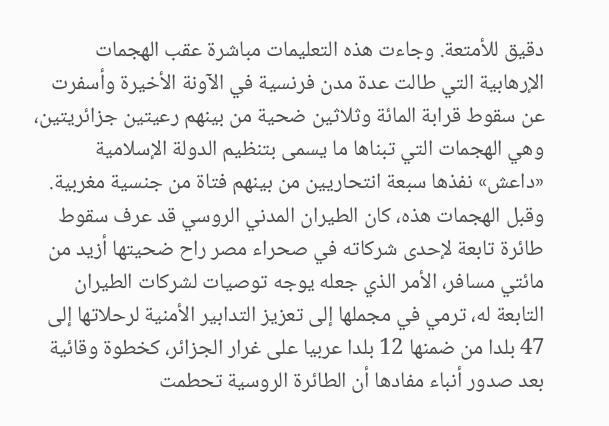دقيق للأمتعة. وجاءت هذه التعليمات مباشرة عقب الهجمات الإرهابية التي طالت عدة مدن فرنسية في الآونة الأخيرة وأسفرت عن سقوط قرابة المائة وثلاثين ضحية من بينهم رعيتين جزائريتين، وهي الهجمات التي تبناها ما يسمى بتنظيم الدولة الإسلامية «داعش» نفذها سبعة انتحاريين من بينهم فتاة من جنسية مغربية. وقبل الهجمات هذه، كان الطيران المدني الروسي قد عرف سقوط طائرة تابعة لإحدى شركاته في صحراء مصر راح ضحيتها أزيد من مائتي مسافر، الأمر الذي جعله يوجه توصيات لشركات الطيران التابعة له، ترمي في مجملها إلى تعزيز التدابير الأمنية لرحلاتها إلى 47 بلدا من ضمنها 12 بلدا عربيا على غرار الجزائر، كخطوة وقائية بعد صدور أنباء مفادها أن الطائرة الروسية تحطمت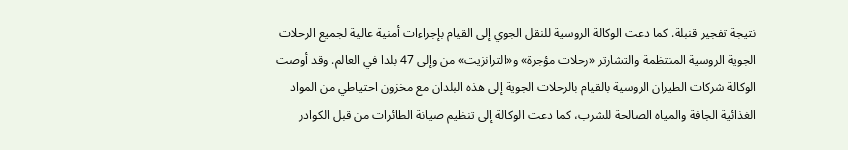نتيجة تفجير قنبلة. كما دعت الوكالة الروسية للنقل الجوي إلى القيام بإجراءات أمنية عالية لجميع الرحلات الجوية الروسية المنتظمة والتشارتر «رحلات مؤجرة» و«الترانزيت» من وإلى 47 بلدا في العالم. وقد أوصت الوكالة شركات الطيران الروسية بالقيام بالرحلات الجوية إلى هذه البلدان مع مخزون احتياطي من المواد الغذائية الجافة والمياه الصالحة للشرب، كما دعت الوكالة إلى تنظيم صيانة الطائرات من قبل الكوادر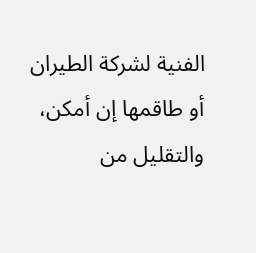الفنية لشركة الطيران أو طاقمها إن أمكن، والتقليل من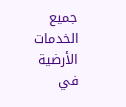جميع الخدمات الأرضية في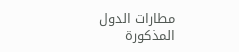مطارات الدول المذكورة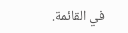في القائمة.